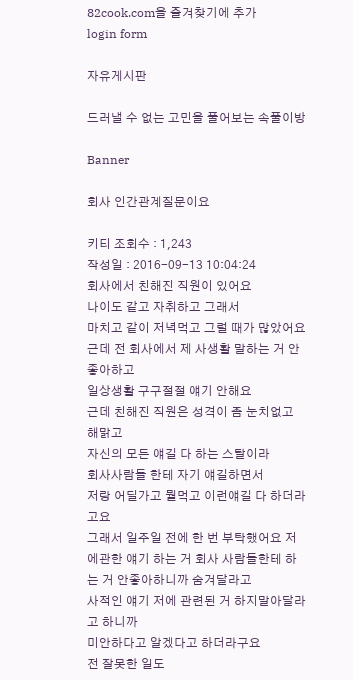82cook.com을 즐겨찾기에 추가
login form

자유게시판

드러낼 수 없는 고민을 풀어보는 속풀이방

Banner

회사 인간관계질문이요

키티 조회수 : 1,243
작성일 : 2016-09-13 10:04:24
회사에서 친해진 직원이 있어요
나이도 같고 자취하고 그래서
마치고 같이 저녁먹고 그럴 때가 많았어요
근데 전 회사에서 제 사생활 말하는 거 안좋아하고
일상생활 구구절절 얘기 안해요
근데 친해진 직원은 성격이 좀 눈치없고 해맑고
자신의 모든 얘길 다 하는 스탈이라
회사사람들 한테 자기 얘길하면서
저랑 어딜가고 뭘먹고 이런얘길 다 하더라고요
그래서 일주일 전에 한 번 부탁했어요 저에관한 얘기 하는 거 회사 사람들한테 하는 거 안좋아하니까 숨겨달라고
사적인 얘기 저에 관련된 거 하지말아달라고 하니까
미안하다고 알겠다고 하더라구요
전 잘못한 일도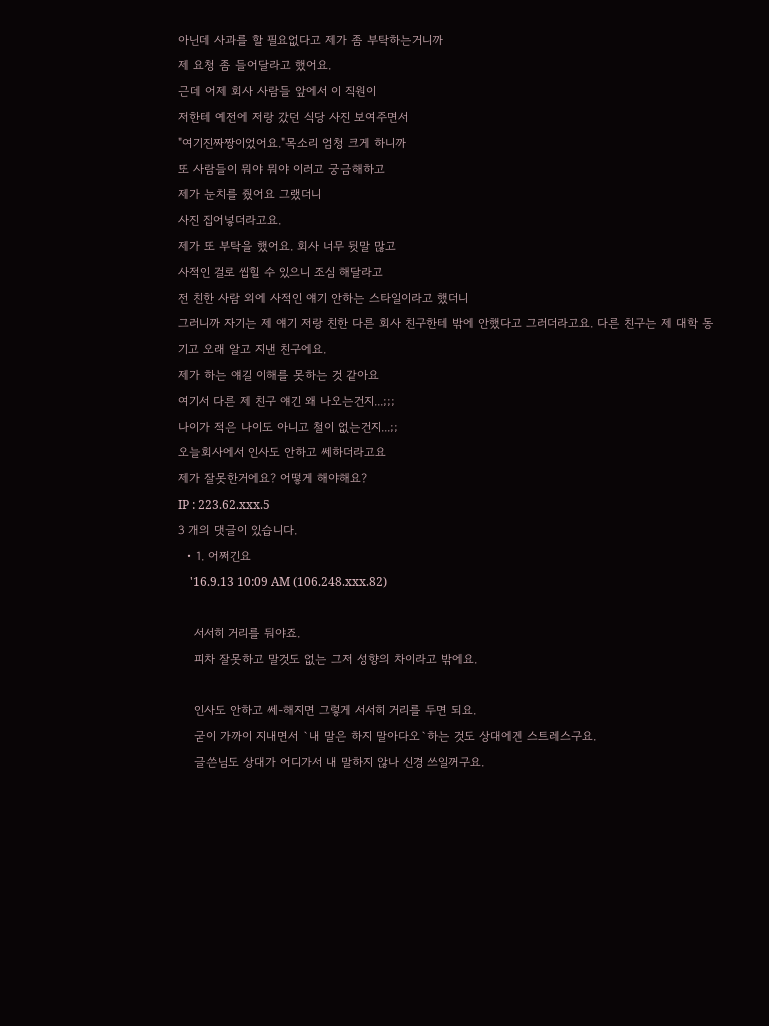아닌데 사과를 할 필요없다고 제가 좀 부탁하는거니까
제 요청 좀 들어달라고 했어요.
근데 어제 회사 사람들 앞에서 이 직원이
저한테 예전에 저랑 갔던 식당 사진 보여주면서
"여기진짜짱이었어요."목소리 엄청 크게 하니까
또 사람들이 뭐야 뭐야 이러고 궁금해하고
제가 눈치를 줬어요 그랬더니
사진 집어넣더라고요.
제가 또 부탁을 했어요. 회사 너무 뒷말 많고
사적인 걸로 씹힐 수 있으니 조심 해달라고
전 친한 사람 외에 사적인 얘기 안하는 스타일이라고 했더니
그러니까 자기는 제 얘기 저랑 친한 다른 회사 친구한테 밖에 안했다고 그러더라고요. 다른 친구는 제 대학 동기고 오래 알고 지낸 친구에요.
제가 하는 얘길 이해를 못하는 것 같아요
여기서 다른 제 친구 얘긴 왜 나오는건지...;;;
나이가 적은 나이도 아니고 철이 없는건지...;;
오늘회사에서 인사도 안하고 쎄하더라고요
제가 잘못한거에요? 어떻게 해야해요?
IP : 223.62.xxx.5
3 개의 댓글이 있습니다.
  • 1. 어쩌긴요
    '16.9.13 10:09 AM (106.248.xxx.82)

    서서히 거리를 둬야죠.
    피차 잘못하고 말것도 없는 그저 성향의 차이라고 밖에요.

    인사도 안하고 쎄-해지면 그렇게 서서히 거리를 두면 되요.
    굳이 가까이 지내면서 `내 말은 하지 말아다오`하는 것도 상대에겐 스트레스구요.
    글쓴님도 상대가 어디가서 내 말하지 않나 신경 쓰일꺼구요.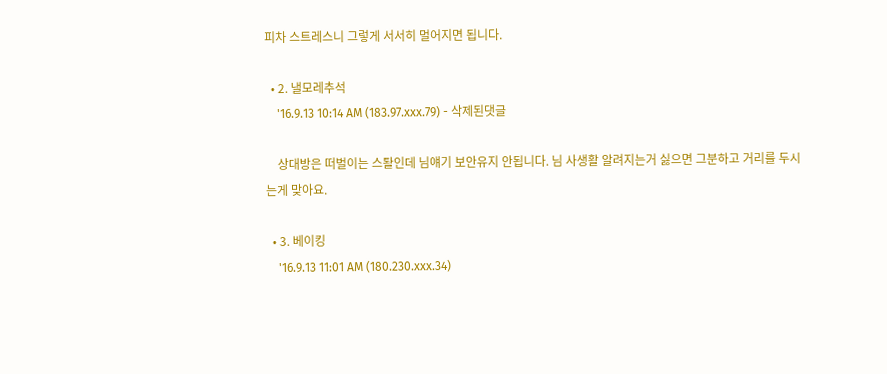피차 스트레스니 그렇게 서서히 멀어지면 됩니다.

  • 2. 낼모레추석
    '16.9.13 10:14 AM (183.97.xxx.79) - 삭제된댓글

    상대방은 떠벌이는 스퇄인데 님얘기 보안유지 안됩니다. 님 사생활 알려지는거 싫으면 그분하고 거리를 두시는게 맞아요.

  • 3. 베이킹
    '16.9.13 11:01 AM (180.230.xxx.34)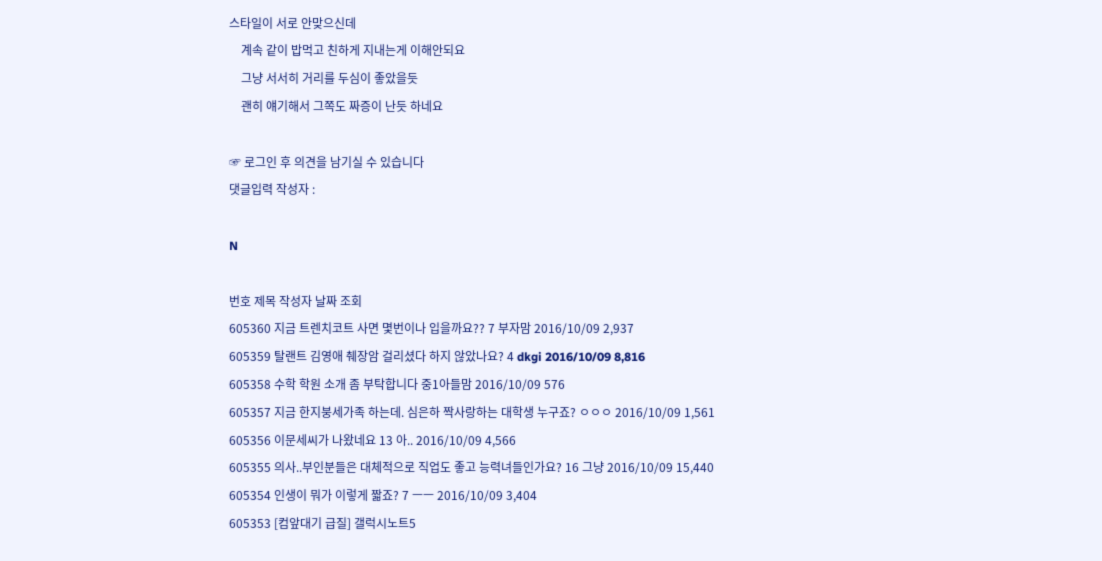스타일이 서로 안맞으신데
    계속 같이 밥먹고 친하게 지내는게 이해안되요
    그냥 서서히 거리를 두심이 좋았을듯
    괜히 얘기해서 그쪽도 짜증이 난듯 하네요

☞ 로그인 후 의견을 남기실 수 있습니다
댓글입력 작성자 :

N

번호 제목 작성자 날짜 조회
605360 지금 트렌치코트 사면 몇번이나 입을까요?? 7 부자맘 2016/10/09 2,937
605359 탈랜트 김영애 췌장암 걸리셨다 하지 않았나요? 4 dkgi 2016/10/09 8,816
605358 수학 학원 소개 좀 부탁합니다 중1아들맘 2016/10/09 576
605357 지금 한지붕세가족 하는데. 심은하 짝사랑하는 대학생 누구죠? ㅇㅇㅇ 2016/10/09 1,561
605356 이문세씨가 나왔네요 13 아.. 2016/10/09 4,566
605355 의사..부인분들은 대체적으로 직업도 좋고 능력녀들인가요? 16 그냥 2016/10/09 15,440
605354 인생이 뭐가 이렇게 짧죠? 7 ㅡㅡ 2016/10/09 3,404
605353 [컴앞대기 급질] 갤럭시노트5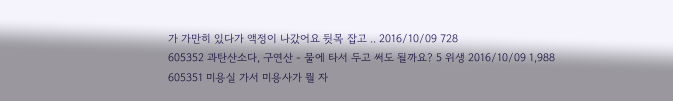가 가만히 있다가 액정이 나갔어요 뒷목 잡고 .. 2016/10/09 728
605352 과탄산소다, 구연산 - 물에 타서 두고 써도 될까요? 5 위생 2016/10/09 1,988
605351 미용실 가서 미용사가 뭘 자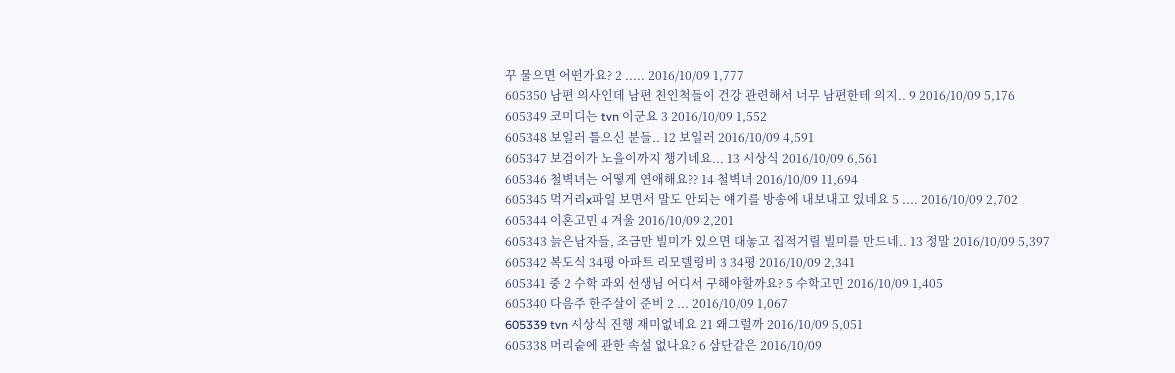꾸 물으면 어떤가요? 2 ..... 2016/10/09 1,777
605350 남편 의사인데 남편 친인척들이 건강 관련해서 너무 남편한테 의지.. 9 2016/10/09 5,176
605349 코미디는 tvn 이군요 3 2016/10/09 1,552
605348 보일러 틀으신 분들.. 12 보일러 2016/10/09 4,591
605347 보검이가 노을이까지 챙기네요... 13 시상식 2016/10/09 6,561
605346 철벽녀는 어떻게 연애해요?? 14 철벽녀 2016/10/09 11,694
605345 먹거리x파일 보면서 말도 안되는 얘기를 방송에 내보내고 있네요 5 .... 2016/10/09 2,702
605344 이혼고민 4 겨울 2016/10/09 2,201
605343 늙은남자들, 조금만 빌미가 있으면 대놓고 집적거릴 빌미를 만드네.. 13 정말 2016/10/09 5,397
605342 복도식 34평 아파트 리모델링비 3 34평 2016/10/09 2,341
605341 중 2 수학 과외 선생님 어디서 구해야할까요? 5 수학고민 2016/10/09 1,405
605340 다음주 한주살이 준비 2 ... 2016/10/09 1,067
605339 tvn 시상식 진행 재미없네요 21 왜그럴까 2016/10/09 5,051
605338 머리숱에 관한 속설 없나요? 6 삼단같은 2016/10/09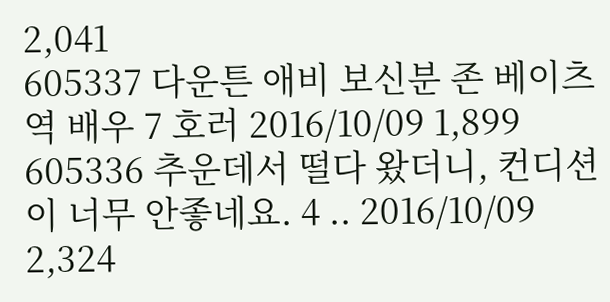2,041
605337 다운튼 애비 보신분 존 베이츠역 배우 7 호러 2016/10/09 1,899
605336 추운데서 떨다 왔더니, 컨디션이 너무 안좋네요. 4 .. 2016/10/09 2,324